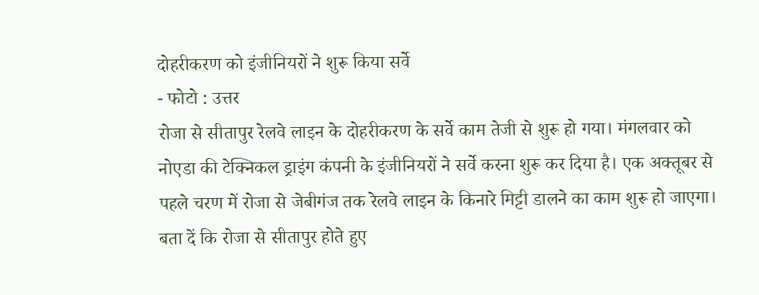दोहरीकरण को इंजीनियरों ने शुरू किया सर्वे
- फोटो : उत्तर
रोजा से सीतापुर रेलवे लाइन के दोहरीकरण के सर्वे काम तेजी से शुरू हो गया। मंगलवार को नोएडा की टेक्निकल ड्राइंग कंपनी के इंजीनियरों ने सर्वे करना शुरू कर दिया है। एक अक्तूबर से पहले चरण में रोजा से जेबीगंज तक रेलवे लाइन के किनारे मिट्टी डालने का काम शुरू हो जाएगा।
बता दें कि रोजा से सीतापुर होते हुए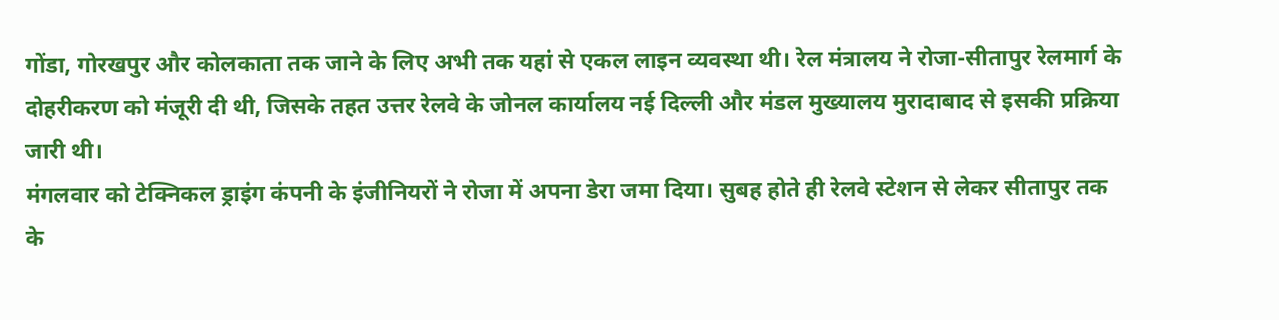गोंडा, गोरखपुर और कोलकाता तक जाने के लिए अभी तक यहां से एकल लाइन व्यवस्था थी। रेल मंत्रालय ने रोजा-सीतापुर रेलमार्ग के दोहरीकरण को मंजूरी दी थी, जिसके तहत उत्तर रेलवे के जोनल कार्यालय नई दिल्ली और मंडल मुख्यालय मुरादाबाद से इसकी प्रक्रिया जारी थी।
मंगलवार को टेक्निकल ड्राइंग कंपनी के इंजीनियरों ने रोजा में अपना डेरा जमा दिया। सुबह होते ही रेलवे स्टेशन से लेकर सीतापुर तक के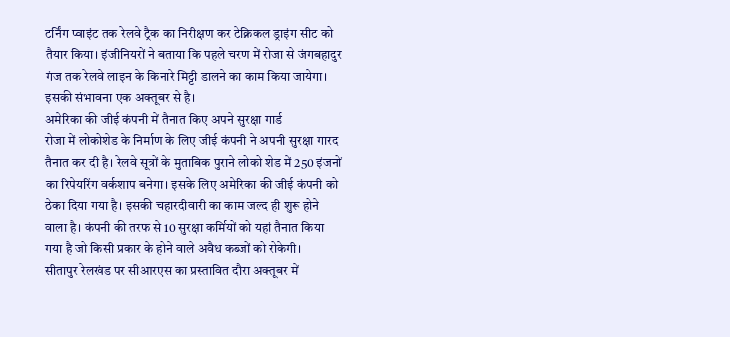टर्निंग प्वाइंट तक रेलवे ट्रैक का निरीक्षण कर टेक्निकल ड्राइंग सीट को तैयार किया। इंजीनियरों ने बताया कि पहले चरण में रोजा से जंगबहादुर गंज तक रेलवे लाइन के किनारे मिट्टी डालने का काम किया जायेगा। इसकी संभावना एक अक्तूबर से है।
अमेरिका की जीई कंपनी में तैनात किए अपने सुरक्षा गार्ड
रोजा में लोकोशेड के निर्माण के लिए जीई कंपनी ने अपनी सुरक्षा गारद तैनात कर दी है। रेलवे सूत्रों के मुताबिक पुराने लोको शेड में 250 इंजनों का रिपेयरिंग वर्कशाप बनेगा। इसके लिए अमेरिका की जीई कंपनी को ठेका दिया गया है। इसकी चहारदीवारी का काम जल्द ही शुरू होने वाला है। कंपनी की तरफ से 10 सुरक्षा कर्मियों को यहां तैनात किया गया है जो किसी प्रकार के होने वाले अवैध कब्जों को रोकेगी।
सीतापुर रेलखंड पर सीआरएस का प्रस्तावित दौरा अक्तूबर में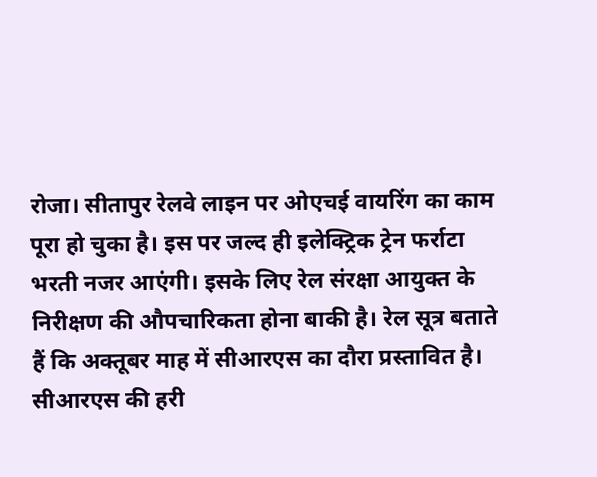रोजा। सीतापुर रेलवे लाइन पर ओएचई वायरिंग का काम पूरा हो चुका है। इस पर जल्द ही इलेक्ट्रिक ट्रेन फर्राटा भरती नजर आएंगी। इसके लिए रेल संरक्षा आयुक्त के निरीक्षण की औपचारिकता होना बाकी है। रेल सूत्र बताते हैं कि अक्तूबर माह में सीआरएस का दौरा प्रस्तावित है। सीआरएस की हरी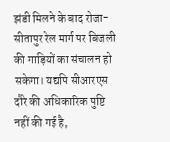झंडी मिलने के बाद रोजा- सीतापुर रेल मार्ग पर बिजली की गाड़ियों का संचालन हो सकेगा। यद्यपि सीआरएस दौरे की अधिकारिक पुष्टि नहीं की गई है,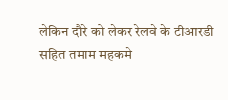लेकिन दौरे को लेकर रेलवे के टीआरडी सहित तमाम महकमे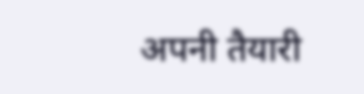अपनी तैयारी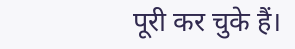पूरी कर चुके हैं।